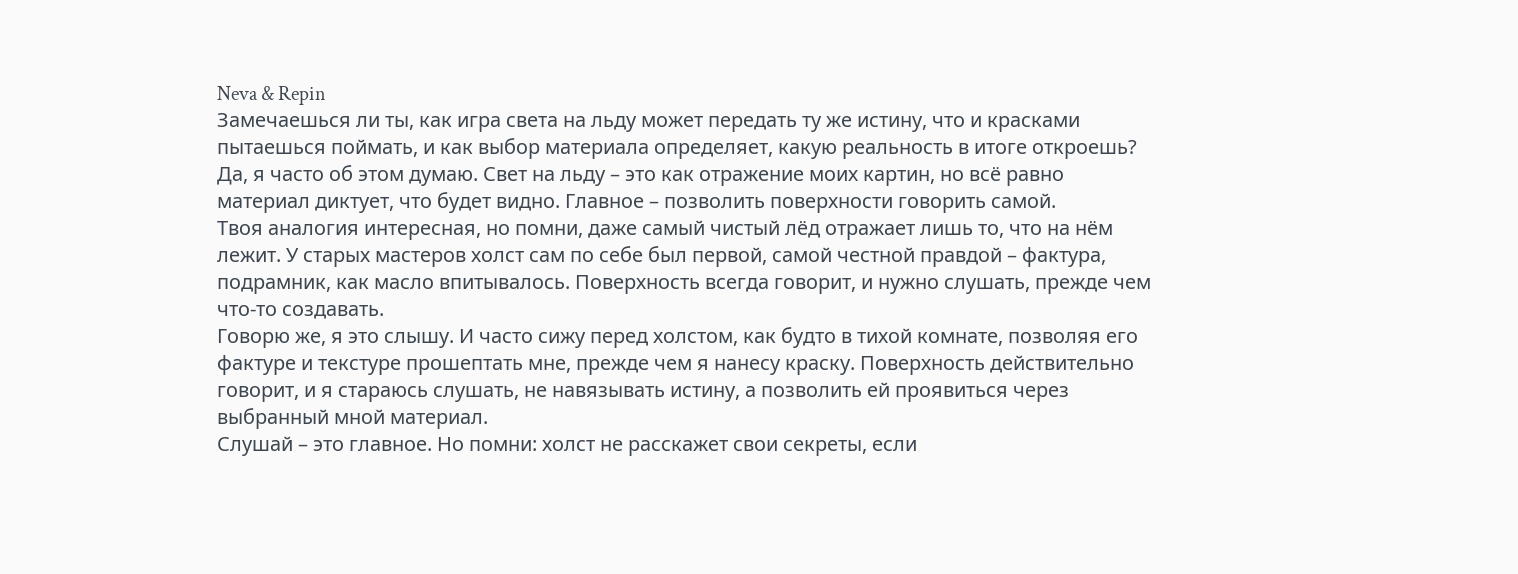Neva & Repin
Замечаешься ли ты, как игра света на льду может передать ту же истину, что и красками пытаешься поймать, и как выбор материала определяет, какую реальность в итоге откроешь?
Да, я часто об этом думаю. Свет на льду – это как отражение моих картин, но всё равно материал диктует, что будет видно. Главное – позволить поверхности говорить самой.
Твоя аналогия интересная, но помни, даже самый чистый лёд отражает лишь то, что на нём лежит. У старых мастеров холст сам по себе был первой, самой честной правдой – фактура, подрамник, как масло впитывалось. Поверхность всегда говорит, и нужно слушать, прежде чем что-то создавать.
Говорю же, я это слышу. И часто сижу перед холстом, как будто в тихой комнате, позволяя его фактуре и текстуре прошептать мне, прежде чем я нанесу краску. Поверхность действительно говорит, и я стараюсь слушать, не навязывать истину, а позволить ей проявиться через выбранный мной материал.
Слушай – это главное. Но помни: холст не расскажет свои секреты, если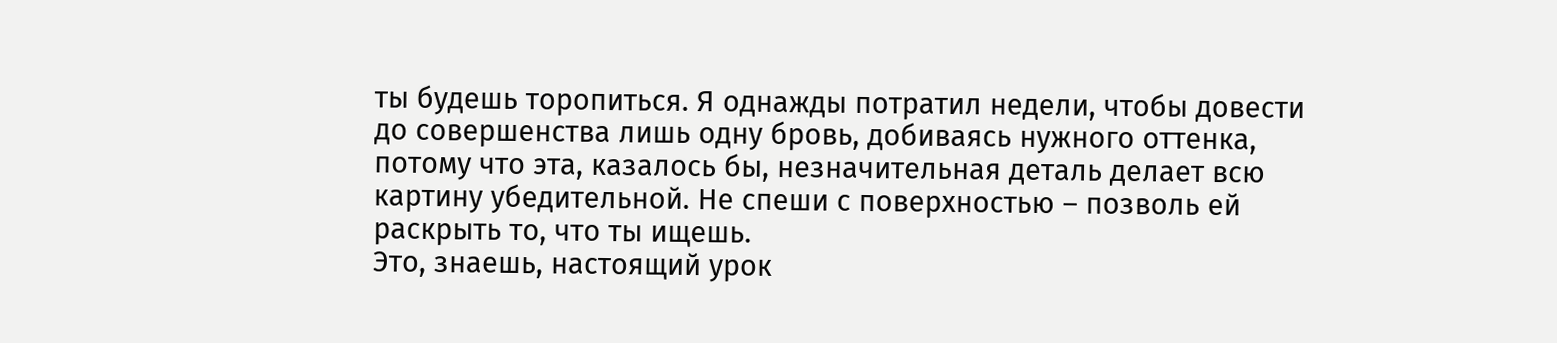ты будешь торопиться. Я однажды потратил недели, чтобы довести до совершенства лишь одну бровь, добиваясь нужного оттенка, потому что эта, казалось бы, незначительная деталь делает всю картину убедительной. Не спеши с поверхностью – позволь ей раскрыть то, что ты ищешь.
Это, знаешь, настоящий урок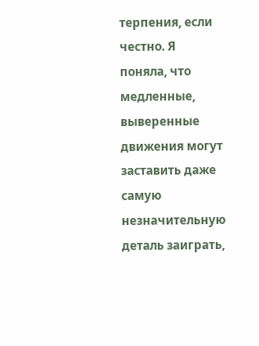терпения, если честно. Я поняла, что медленные, выверенные движения могут заставить даже самую незначительную деталь заиграть,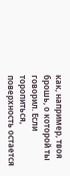как, например, твоя брошь, о которой ты говорил. Если торопиться, поверхность остается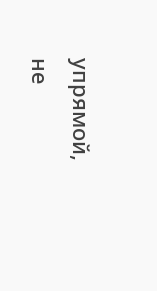упрямой, не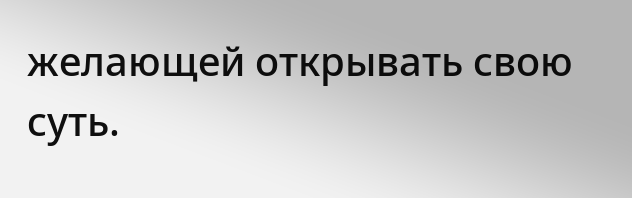желающей открывать свою суть.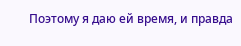Поэтому я даю ей время, и правда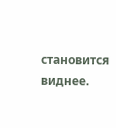становится виднее.